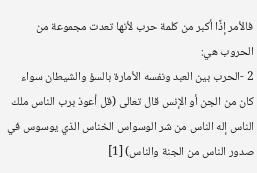فالأمر إذًا أكبر من كلمة حرب لأنها تعدت مجموعة من الحروب هي:
2 -الحرب بين العبد ونفسه الأمارة بالسؤ والشيطان سواء كان من الجن أو الإنس قال تعالى (قل أعوذ برب الناس ملك الناس إله الناس من شر الوسواس الخناس الذي يوسوس في صدور الناس من الجنة والناس) [1]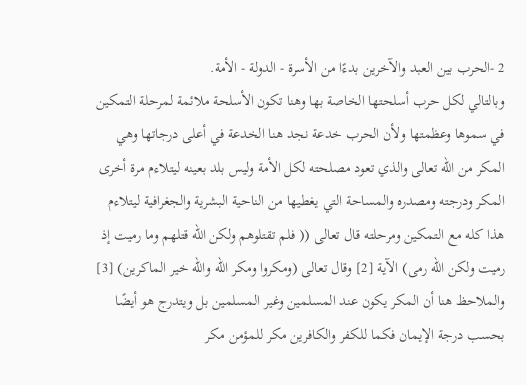2 -الحرب بين العبد والآخرين بدءًا من الأسرة - الدولة - الأمة.
وبالتالي لكل حرب أسلحتها الخاصة بها وهنا تكون الأسلحة ملائمة لمرحلة التمكين في سموها وعظمتها ولأن الحرب خدعة نجد هنا الخدعة في أعلى درجاتها وهي المكر من الله تعالى والذي تعود مصلحته لكل الأمة وليس بلد بعينه ليتلاءم مرة أخرى المكر ودرجته ومصدره والمساحة التي يغطيها من الناحية البشرية والجغرافية ليتلاءم هذا كله مع التمكين ومرحلته قال تعالى (( فلم تقتلوهم ولكن الله قتلهم وما رميت إذ رميت ولكن الله رمى) الآية [2] وقال تعالى (ومكروا ومكر الله والله خير الماكرين) [3] والملاحظ هنا أن المكر يكون عند المسلمين وغير المسلمين بل ويتدرج هو أيضًا بحسب درجة الإيمان فكما للكفر والكافرين مكر للمؤمن مكر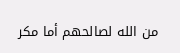من الله لصالحهم أما مكر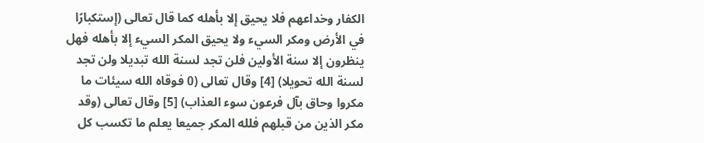الكفار وخداعهم فلا يحيق إلا بأهله كما قال تعالى (إستكبارًا في الأرض ومكر السيء ولا يحيق المكر السيء إلا بأهله فهل ينظرون إلا سنة الأولين فلن تجد لسنة الله تبديلا ولن تجد لسنة الله تحويلا) [4] وقال تعالى (0 فوقاه الله سيئات ما مكروا وحاق بآل فرعون سوء العذاب) [5] وقال تعالى (وقد مكر الذين من قبلهم فلله المكر جميعا يعلم ما تكسب كل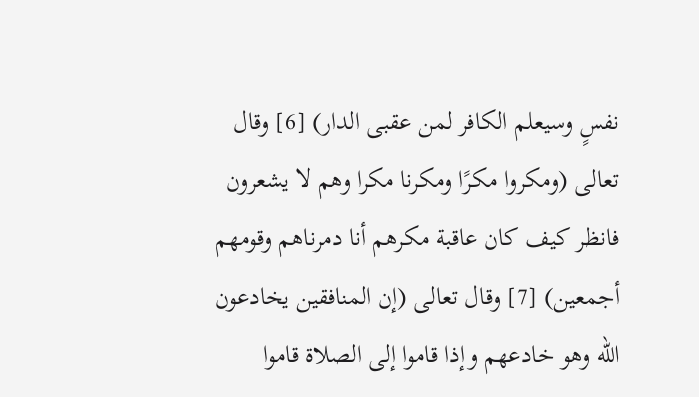نفسٍ وسيعلم الكافر لمن عقبى الدار) [6] وقال تعالى (ومكروا مكرًا ومكرنا مكرا وهم لا يشعرون فانظر كيف كان عاقبة مكرهم أنا دمرناهم وقومهم أجمعين) [7] وقال تعالى (إن المنافقين يخادعون الله وهو خادعهم وإذا قاموا إلى الصلاة قاموا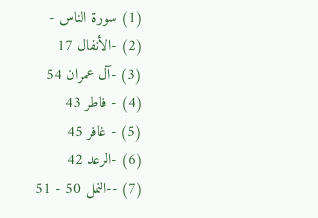(1) سورة الناس -
(2) -الأنفال 17
(3) -آل عمران 54
(4) - فاطر 43
(5) - غافر 45
(6) -الرعد 42
(7) --النمل 50 - 51